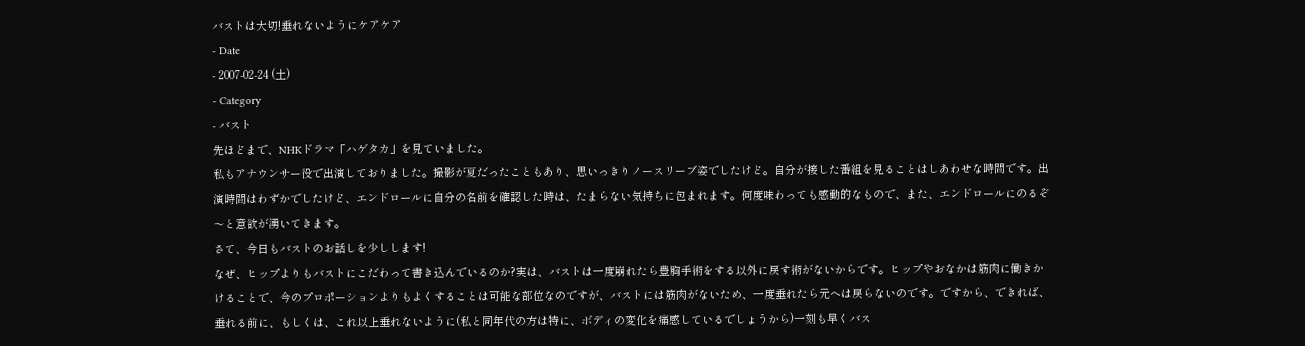バストは大切!垂れないようにケアケア
- Date
- 2007-02-24 (土)
- Category
- バスト
先ほどまで、NHKドラマ「ハゲタカ」を見ていました。
私もアナウンサー役で出演しておりました。撮影が夏だったこともあり、思いっきりノースリーブ姿でしたけど。自分が接した番組を見ることはしあわせな時間です。出演時間はわずかでしたけど、エンドロールに自分の名前を確認した時は、たまらない気持ちに包まれます。何度味わっても感動的なもので、また、エンドロールにのるぞ〜と意欲が湧いてきます。
さて、今日もバストのお話しを少しします!
なぜ、ヒップよりもバストにこだわって書き込んでいるのか?実は、バストは一度崩れたら豊胸手術をする以外に戻す術がないからです。ヒップやおなかは筋肉に働きかけることで、今のプロポーションよりもよくすることは可能な部位なのですが、バストには筋肉がないため、一度垂れたら元へは戻らないのです。ですから、できれば、垂れる前に、もしくは、これ以上垂れないように(私と同年代の方は特に、ボディの変化を痛感しているでしょうから)一刻も早くバス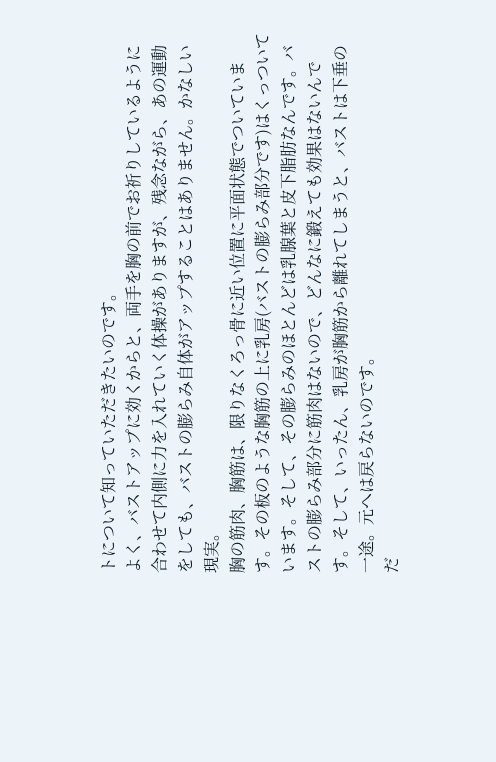トについて知っていただきたいのです。
よく、バストアップに効くからと、両手を胸の前でお祈りしているように合わせて内側に力を入れていく体操がありますが、残念ながら、あの運動をしても、バストの膨らみ自体がアップすることはありません。かなしい現実。
胸の筋肉、胸筋は、限りなくろっ骨に近い位置に平面状態でついています。その板のような胸筋の上に乳房(バストの膨らみ部分です)はくっついています。そして、その膨らみのほとんどは乳腺葉と皮下脂肪なんです。バストの膨らみ部分に筋肉はないので、どんなに鍛えても効果はないんです。そして、いったん、乳房が胸筋から離れてしまうと、バストは下垂の一途。元へは戻らないのです。
だ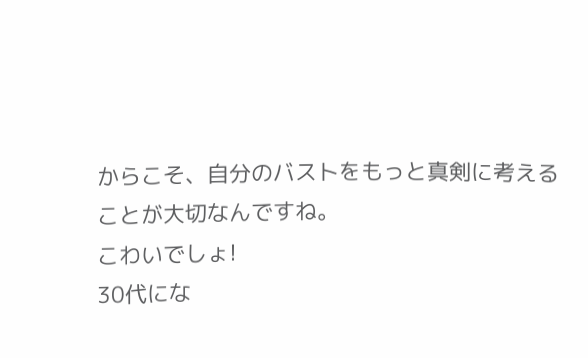からこそ、自分のバストをもっと真剣に考えることが大切なんですね。
こわいでしょ!
30代にな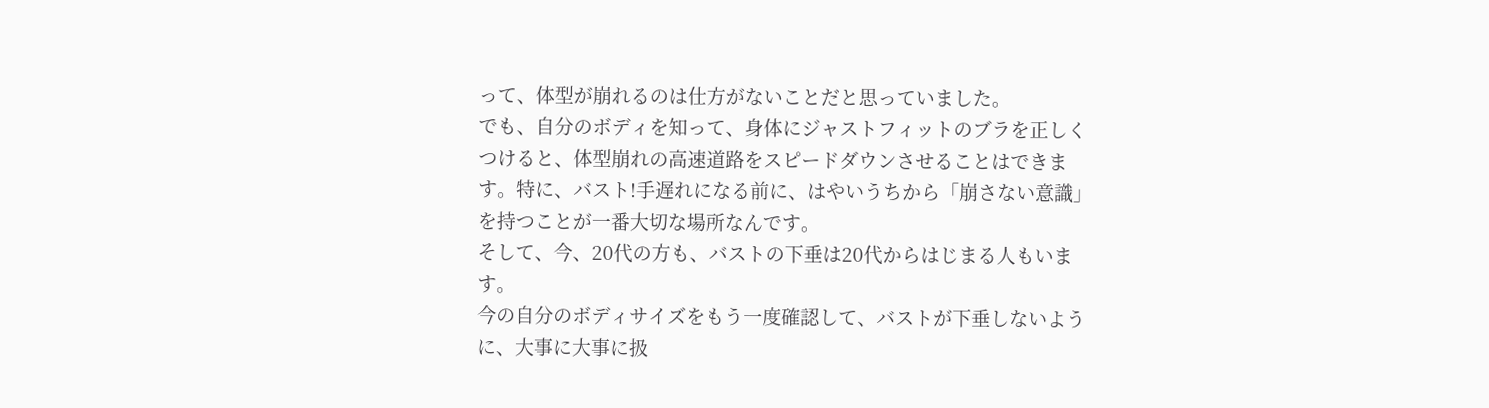って、体型が崩れるのは仕方がないことだと思っていました。
でも、自分のボディを知って、身体にジャストフィットのブラを正しくつけると、体型崩れの高速道路をスピードダウンさせることはできます。特に、バスト!手遅れになる前に、はやいうちから「崩さない意識」を持つことが一番大切な場所なんです。
そして、今、20代の方も、バストの下垂は20代からはじまる人もいます。
今の自分のボディサイズをもう一度確認して、バストが下垂しないように、大事に大事に扱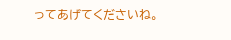ってあげてくださいね。